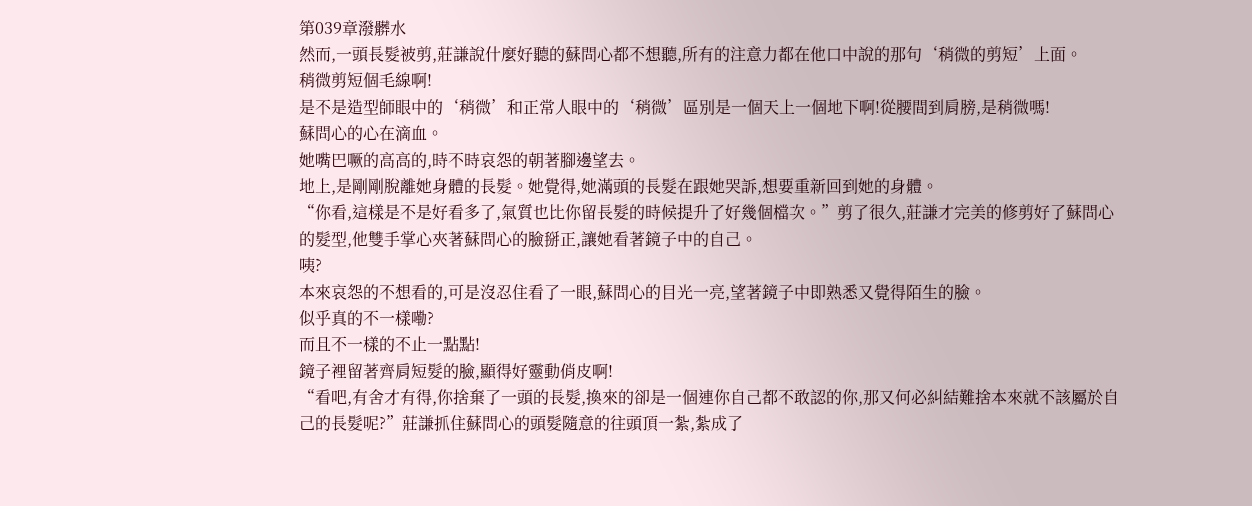第039章潑髒水
然而,一頭長髮被剪,莊謙說什麼好聽的蘇問心都不想聽,所有的注意力都在他口中說的那句‘稍微的剪短’上面。
稍微剪短個毛線啊!
是不是造型師眼中的‘稍微’和正常人眼中的‘稍微’區別是一個天上一個地下啊!從腰間到肩膀,是稍微嗎!
蘇問心的心在滴血。
她嘴巴噘的高高的,時不時哀怨的朝著腳邊望去。
地上,是剛剛脫離她身體的長髮。她覺得,她滿頭的長髮在跟她哭訴,想要重新回到她的身體。
“你看,這樣是不是好看多了,氣質也比你留長髮的時候提升了好幾個檔次。”剪了很久,莊謙才完美的修剪好了蘇問心的髮型,他雙手掌心夾著蘇問心的臉掰正,讓她看著鏡子中的自己。
咦?
本來哀怨的不想看的,可是沒忍住看了一眼,蘇問心的目光一亮,望著鏡子中即熟悉又覺得陌生的臉。
似乎真的不一樣嘞?
而且不一樣的不止一點點!
鏡子裡留著齊肩短髮的臉,顯得好靈動俏皮啊!
“看吧,有舍才有得,你捨棄了一頭的長髮,換來的卻是一個連你自己都不敢認的你,那又何必糾結難捨本來就不該屬於自己的長髮呢?”莊謙抓住蘇問心的頭髮隨意的往頭頂一紮,紮成了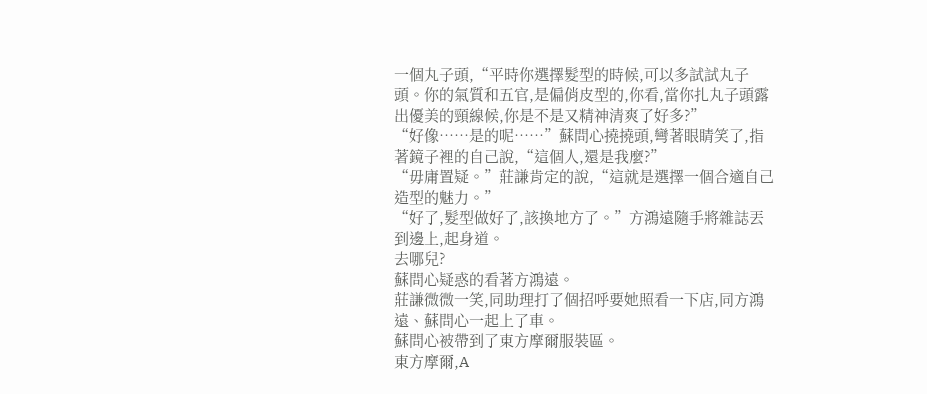一個丸子頭,“平時你選擇髮型的時候,可以多試試丸子頭。你的氣質和五官,是偏俏皮型的,你看,當你扎丸子頭露出優美的頸線候,你是不是又精神清爽了好多?”
“好像……是的呢……”蘇問心撓撓頭,彎著眼睛笑了,指著鏡子裡的自己說,“這個人,還是我麼?”
“毋庸置疑。”莊謙肯定的說,“這就是選擇一個合適自己造型的魅力。”
“好了,髮型做好了,該換地方了。”方鴻遠隨手將雜誌丟到邊上,起身道。
去哪兒?
蘇問心疑惑的看著方鴻遠。
莊謙微微一笑,同助理打了個招呼要她照看一下店,同方鴻遠、蘇問心一起上了車。
蘇問心被帶到了東方摩爾服裝區。
東方摩爾,A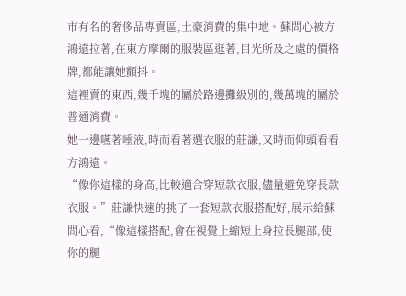市有名的奢侈品專賣區,土豪消費的集中地。蘇問心被方鴻遠拉著,在東方摩爾的服裝區逛著,目光所及之處的價格牌,都能讓她顫抖。
這裡賣的東西,幾千塊的屬於路邊攤級別的,幾萬塊的屬於普通消費。
她一邊嚥著唾液,時而看著選衣服的莊謙,又時而仰頭看看方鴻遠。
“像你這樣的身高,比較適合穿短款衣服,儘量避免穿長款衣服。”莊謙快速的挑了一套短款衣服搭配好,展示給蘇問心看,“像這樣搭配,會在視覺上縮短上身拉長腿部,使你的腿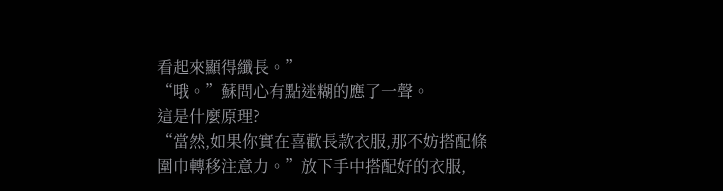看起來顯得纖長。”
“哦。”蘇問心有點迷糊的應了一聲。
這是什麼原理?
“當然,如果你實在喜歡長款衣服,那不妨搭配條圍巾轉移注意力。”放下手中搭配好的衣服,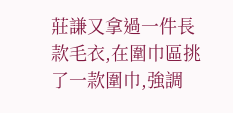莊謙又拿過一件長款毛衣,在圍巾區挑了一款圍巾,強調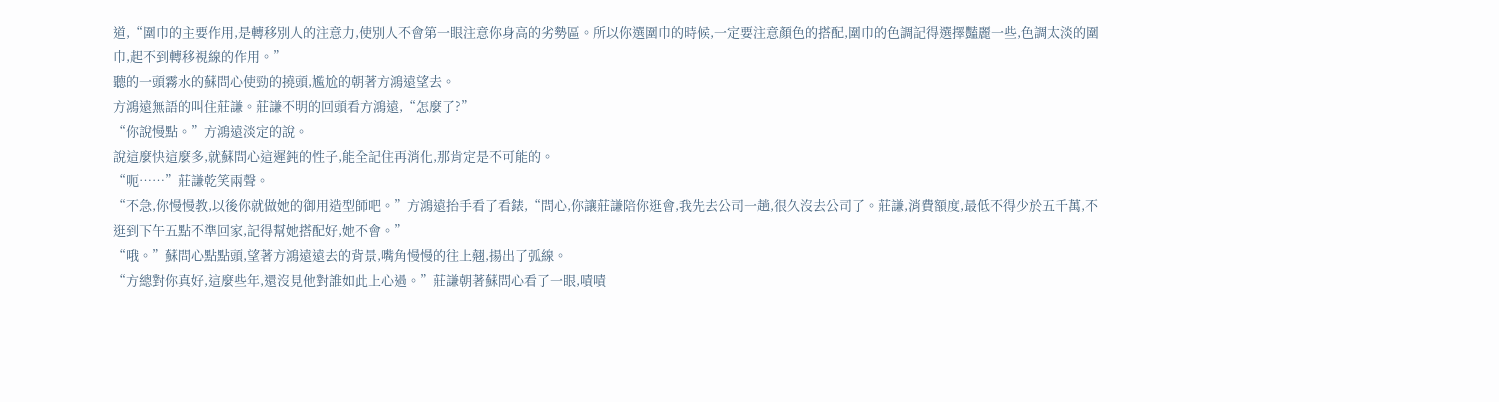道,“圍巾的主要作用,是轉移別人的注意力,使別人不會第一眼注意你身高的劣勢區。所以你選圍巾的時候,一定要注意顏色的搭配,圍巾的色調記得選擇豔麗一些,色調太淡的圍巾,起不到轉移視線的作用。”
聽的一頭霧水的蘇問心使勁的撓頭,尷尬的朝著方鴻遠望去。
方鴻遠無語的叫住莊謙。莊謙不明的回頭看方鴻遠,“怎麼了?”
“你說慢點。”方鴻遠淡定的說。
說這麼快這麼多,就蘇問心這遲鈍的性子,能全記住再消化,那肯定是不可能的。
“呃……”莊謙乾笑兩聲。
“不急,你慢慢教,以後你就做她的御用造型師吧。”方鴻遠抬手看了看錶,“問心,你讓莊謙陪你逛會,我先去公司一趟,很久沒去公司了。莊謙,消費額度,最低不得少於五千萬,不逛到下午五點不準回家,記得幫她搭配好,她不會。”
“哦。”蘇問心點點頭,望著方鴻遠遠去的背景,嘴角慢慢的往上翹,揚出了弧線。
“方總對你真好,這麼些年,還沒見他對誰如此上心過。”莊謙朝著蘇問心看了一眼,嘖嘖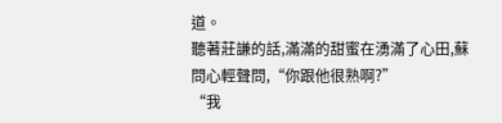道。
聽著莊謙的話,滿滿的甜蜜在湧滿了心田,蘇問心輕聲問,“你跟他很熟啊?”
“我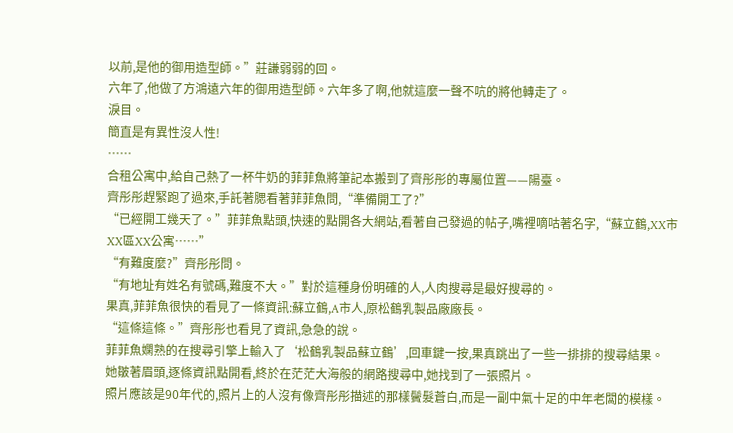以前,是他的御用造型師。”莊謙弱弱的回。
六年了,他做了方鴻遠六年的御用造型師。六年多了啊,他就這麼一聲不吭的將他轉走了。
淚目。
簡直是有異性沒人性!
……
合租公寓中,給自己熱了一杯牛奶的菲菲魚將筆記本搬到了齊彤彤的專屬位置——陽臺。
齊彤彤趕緊跑了過來,手託著腮看著菲菲魚問,“準備開工了?”
“已經開工幾天了。”菲菲魚點頭,快速的點開各大網站,看著自己發過的帖子,嘴裡嘀咕著名字,“蘇立鶴,XX市XX區XX公寓……”
“有難度麼?”齊彤彤問。
“有地址有姓名有號碼,難度不大。”對於這種身份明確的人,人肉搜尋是最好搜尋的。
果真,菲菲魚很快的看見了一條資訊:蘇立鶴,A市人,原松鶴乳製品廠廠長。
“這條這條。”齊彤彤也看見了資訊,急急的說。
菲菲魚嫻熟的在搜尋引擎上輸入了‘松鶴乳製品蘇立鶴’,回車鍵一按,果真跳出了一些一排排的搜尋結果。
她皺著眉頭,逐條資訊點開看,終於在茫茫大海般的網路搜尋中,她找到了一張照片。
照片應該是90年代的,照片上的人沒有像齊彤彤描述的那樣鬢髮蒼白,而是一副中氣十足的中年老闆的模樣。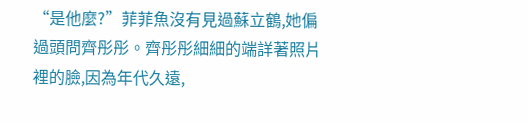“是他麼?”菲菲魚沒有見過蘇立鶴,她偏過頭問齊彤彤。齊彤彤細細的端詳著照片裡的臉,因為年代久遠,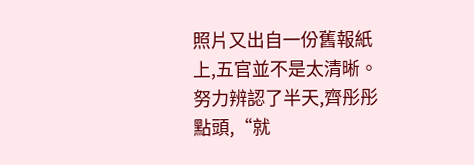照片又出自一份舊報紙上,五官並不是太清晰。
努力辨認了半天,齊彤彤點頭,“就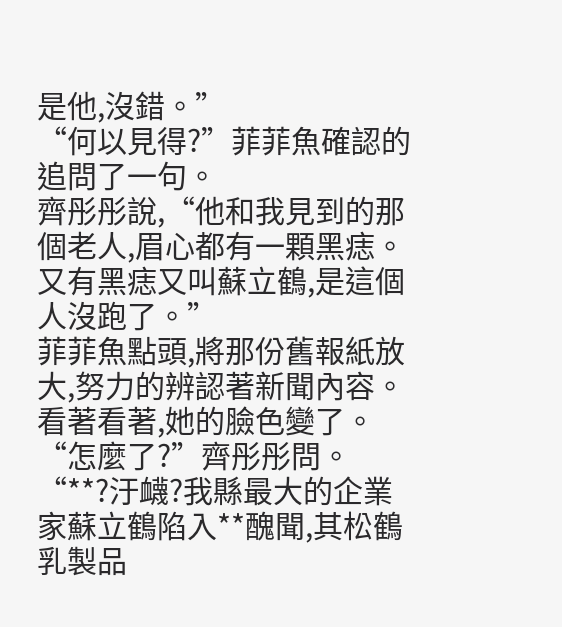是他,沒錯。”
“何以見得?”菲菲魚確認的追問了一句。
齊彤彤說,“他和我見到的那個老人,眉心都有一顆黑痣。又有黑痣又叫蘇立鶴,是這個人沒跑了。”
菲菲魚點頭,將那份舊報紙放大,努力的辨認著新聞內容。看著看著,她的臉色變了。
“怎麼了?”齊彤彤問。
“**?汙衊?我縣最大的企業家蘇立鶴陷入**醜聞,其松鶴乳製品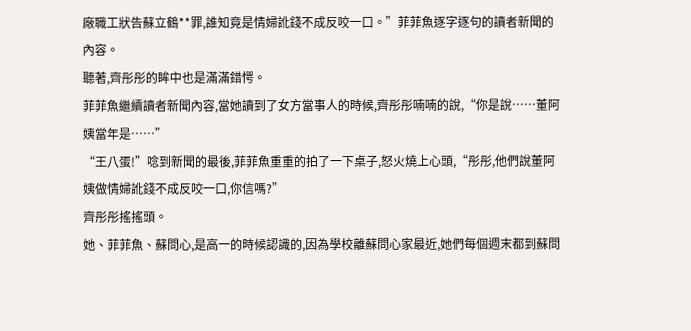廠職工狀告蘇立鶴**罪,誰知竟是情婦訛錢不成反咬一口。”菲菲魚逐字逐句的讀者新聞的內容。
聽著,齊彤彤的眸中也是滿滿錯愕。
菲菲魚繼續讀者新聞內容,當她讀到了女方當事人的時候,齊彤彤喃喃的說,“你是說……董阿姨當年是……”
“王八蛋!”唸到新聞的最後,菲菲魚重重的拍了一下桌子,怒火燒上心頭,“彤彤,他們說董阿姨做情婦訛錢不成反咬一口,你信嗎?”
齊彤彤搖搖頭。
她、菲菲魚、蘇問心,是高一的時候認識的,因為學校離蘇問心家最近,她們每個週末都到蘇問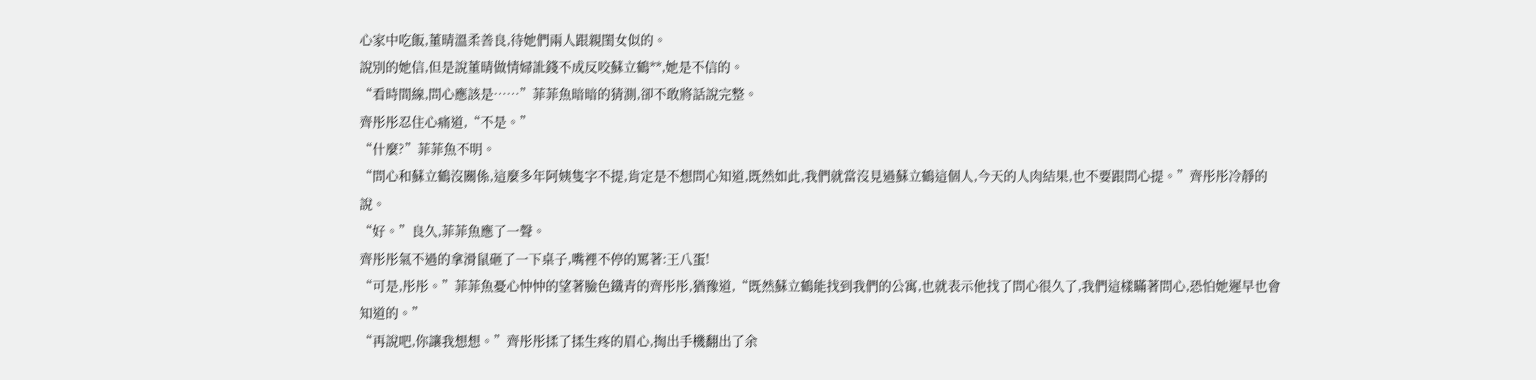心家中吃飯,董晴溫柔善良,待她們兩人跟親閨女似的。
說別的她信,但是說董晴做情婦訛錢不成反咬蘇立鶴**,她是不信的。
“看時間線,問心應該是……”菲菲魚暗暗的猜測,卻不敢將話說完整。
齊彤彤忍住心痛道,“不是。”
“什麼?”菲菲魚不明。
“問心和蘇立鶴沒關係,這麼多年阿姨隻字不提,肯定是不想問心知道,既然如此,我們就當沒見過蘇立鶴這個人,今天的人肉結果,也不要跟問心提。”齊彤彤冷靜的說。
“好。”良久,菲菲魚應了一聲。
齊彤彤氣不過的拿滑鼠砸了一下桌子,嘴裡不停的罵著:王八蛋!
“可是,彤彤。”菲菲魚憂心忡忡的望著臉色鐵青的齊彤彤,猶豫道,“既然蘇立鶴能找到我們的公寓,也就表示他找了問心很久了,我們這樣瞞著問心,恐怕她遲早也會知道的。”
“再說吧,你讓我想想。”齊彤彤揉了揉生疼的眉心,掏出手機翻出了余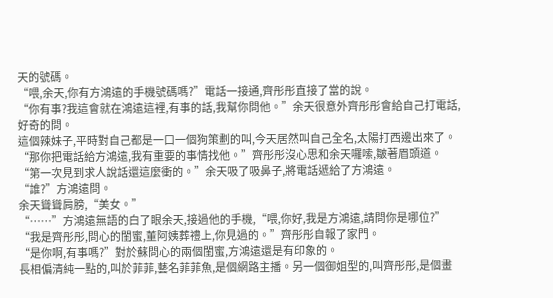天的號碼。
“喂,余天,你有方鴻遠的手機號碼嗎?”電話一接通,齊彤彤直接了當的說。
“你有事?我這會就在鴻遠這裡,有事的話,我幫你問他。”余天很意外齊彤彤會給自己打電話,好奇的問。
這個辣妹子,平時對自己都是一口一個狗策劃的叫,今天居然叫自己全名,太陽打西邊出來了。
“那你把電話給方鴻遠,我有重要的事情找他。”齊彤彤沒心思和余天囉嗦,皺著眉頭道。
“第一次見到求人說話還這麼衝的。”余天吸了吸鼻子,將電話遞給了方鴻遠。
“誰?”方鴻遠問。
余天聳聳肩膀,“美女。”
“……”方鴻遠無語的白了眼余天,接過他的手機,“喂,你好,我是方鴻遠,請問你是哪位?”
“我是齊彤彤,問心的閨蜜,董阿姨葬禮上,你見過的。”齊彤彤自報了家門。
“是你啊,有事嗎?”對於蘇問心的兩個閨蜜,方鴻遠還是有印象的。
長相偏清純一點的,叫於菲菲,藝名菲菲魚,是個網路主播。另一個御姐型的,叫齊彤彤,是個畫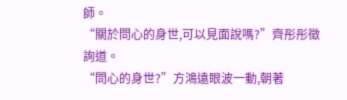師。
“關於問心的身世,可以見面說嗎?”齊彤彤徵詢道。
“問心的身世?”方鴻遠眼波一動,朝著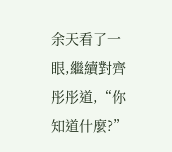余天看了一眼,繼續對齊彤彤道,“你知道什麼?”